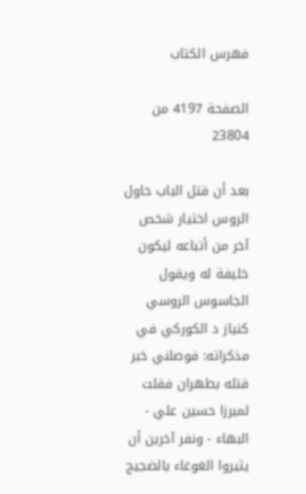فهرس الكتاب

الصفحة 4197 من 23804

بعد أن قتل الباب حاول الروس اختيار شخص آخر من أتباعه ليكون خليفة له ويقول الجاسوس الروسي كنياز د الكوركي في مذكراته: فوصلني خبر قتله بطهران فقلت لميرزا حسين علي - البهاء - ونفر آخرين أن يثيروا الغوغاء بالضجيج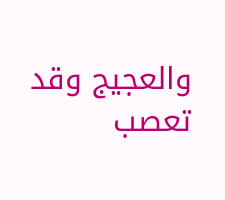والعجيج وقد تعصب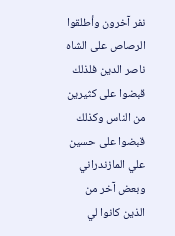نفر آخرون وأطلقوا الرصاص على الشاه ناصر الدين فلذلك قبضوا على كثيرين من الناس وكذلك قبضوا على حسين علي المازندراني وبعض آخر من الذين كانوا لي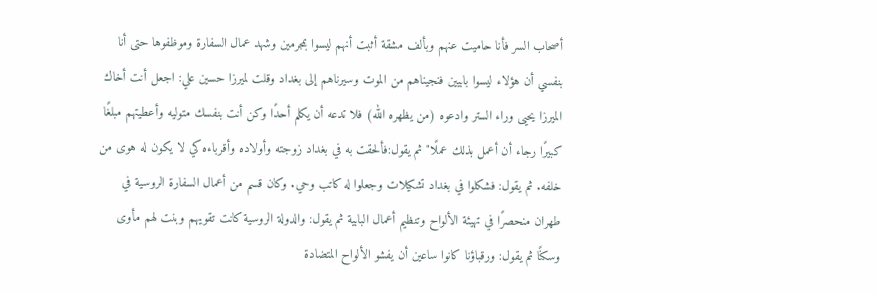أصحاب السر فأنا حاميت عنهم وبألف مشقة أثبت أنهم ليسوا بمجرمين وشهد عمال السفارة وموظفوها حتى أنا بنفسي أن هؤلاء ليسوا بابيين فنجيناهم من الموت وسيرناهم إلى بغداد وقلت لميرزا حسين علي: اجعل أنت أخاك الميرزا يحيى وراء الستر وادعوه (من يظهره الله) فلا تدعه أن يكلم أحدًا وكن أنت بنفسك متوليه وأعطيتهم مبلغًا كبيرًا رجاء أن أعمل بذلك عملًا"ثم يقول:فألحقت به في بغداد زوجته وأولاده وأقرباءه كي لا يكون له هوى من خلفه. ثم يقول: فشكلوا في بغداد تشكيلات وجعلوا له كاتب وحي. وكان قسم من أعمال السفارة الروسية في طهران منحصرًا في تهيئة الألواح وتنظيم أعمال البابية ثم يقول: والدولة الروسية كانت تقويهم وبنت لهم مأوى وسكنًا ثم يقول: ورقباؤنا كانوا ساعين أن يفشو الألواح المتضادة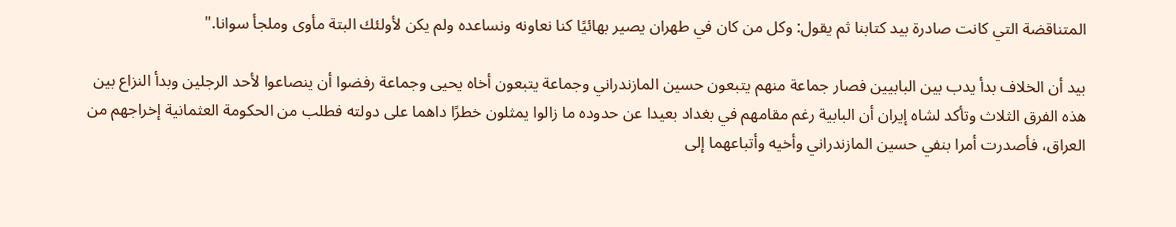المتناقضة التي كانت صادرة بيد كتابنا ثم يقول: وكل من كان في طهران يصير بهائيًا كنا نعاونه ونساعده ولم يكن لأولئك البتة مأوى وملجأ سوانا."

بيد أن الخلاف بدأ يدب بين البابيين فصار جماعة منهم يتبعون حسين المازندراني وجماعة يتبعون أخاه يحيى وجماعة رفضوا أن ينصاعوا لأحد الرجلين وبدأ النزاع بين هذه الفرق الثلاث وتأكد لشاه إيران أن البابية رغم مقامهم في بغداد بعيدا عن حدوده ما زالوا يمثلون خطرًا داهما على دولته فطلب من الحكومة العثمانية إخراجهم من العراق، فأصدرت أمرا بنفي حسين المازندراني وأخيه وأتباعهما إلى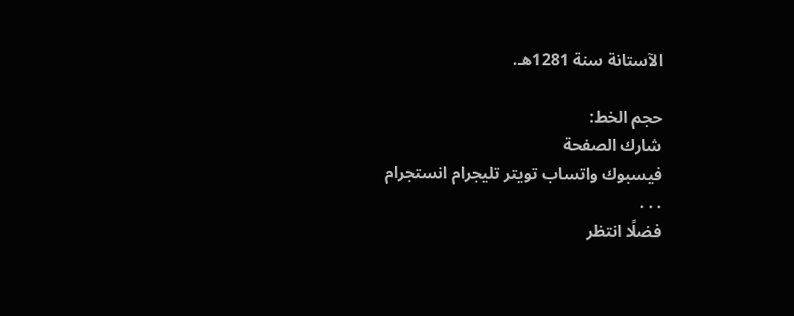الآستانة سنة 1281هـ.

حجم الخط:
شارك الصفحة
فيسبوك واتساب تويتر تليجرام انستجرام
. . .
فضلًا انتظر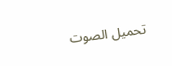تحميل الصوت